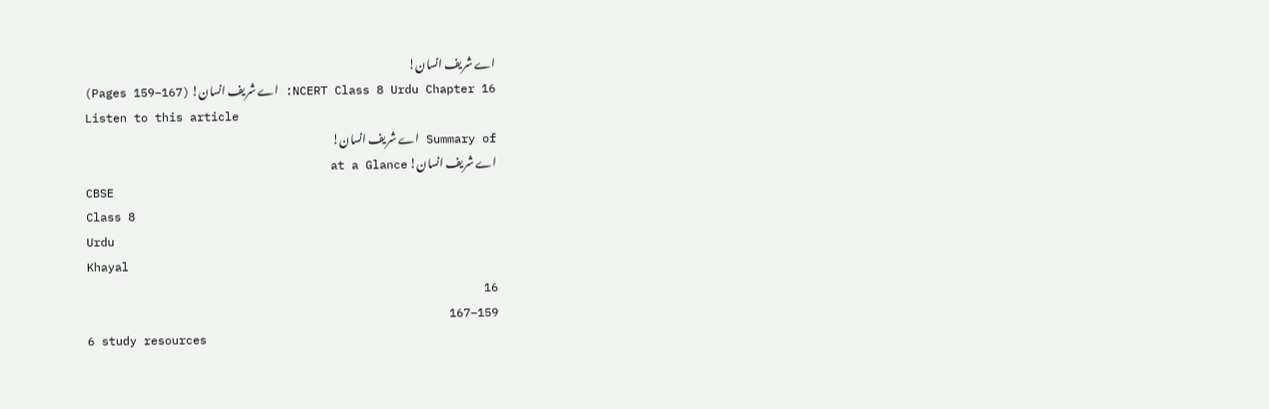اے شریف انسان!
NCERT Class 8 Urdu Chapter 16: اے شریف انسان! (Pages 159–167)
Listen to this article
Summary of اے شریف انسان!
اے شریف انسان! at a Glance
CBSE
Class 8
Urdu
Khayal
16
159–167
6 study resources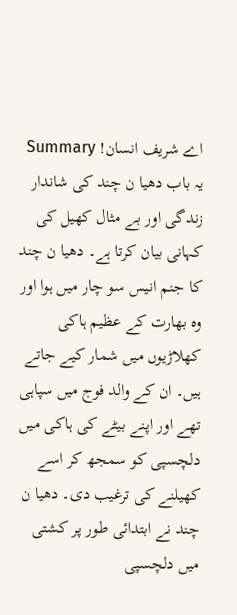اے شریف انسان! Summary
یہ باب دھیا ن چند کی شاندار زندگی اور بے مثال کھیل کی کہانی بیان کرتا ہے۔ دھیا ن چند کا جنم انیس سو چار میں ہوا اور وہ بھارت کے عظیم ہاکی کھلاڑیوں میں شمار کیے جاتے ہیں۔ ان کے والد فوج میں سپاہی تھے اور اپنے بیٹے کی ہاکی میں دلچسپی کو سمجھ کر اسے کھیلنے کی ترغیب دی۔ دھیا ن چند نے ابتدائی طور پر کشتی میں دلچسپی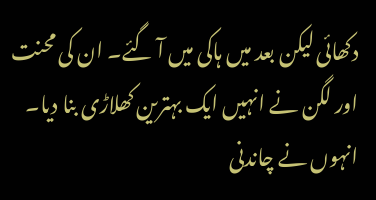دکھائی لیکن بعد میں ہاکی میں آ گئے۔ ان کی محنت اور لگن نے انہیں ایک بہترین کھلاڑی بنا دیا۔ انہوں نے چاندنی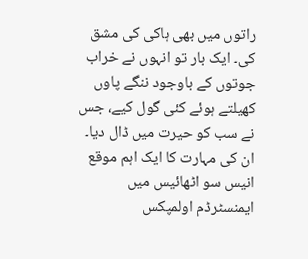راتوں میں بھی ہاکی کی مشق کی۔ ایک بار تو انہوں نے خراب جوتوں کے باوجود ننگے پاوں کھیلتے ہوئے کئی گول کیے، جس نے سب کو حیرت میں ڈال دیا۔ ان کی مہارت کا ایک اہم موقع انیس سو اٹھائیس میں ایمنسٹرڈم اولمپکس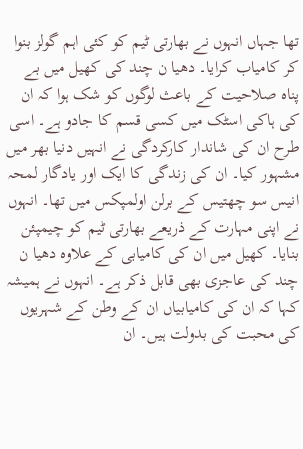تھا جہاں انہوں نے بھارتی ٹیم کو کئی اہم گولز بنوا کر کامیاب کرایا۔ دھیا ن چند کی کھیل میں بے پناہ صلاحیت کے باعث لوگوں کو شک ہوا کہ ان کی ہاکی اسٹک میں کسی قسم کا جادو ہے۔ اسی طرح ان کی شاندار کارکردگی نے انہیں دنیا بھر میں مشہور کیا۔ ان کی زندگی کا ایک اور یادگار لمحہ انیس سو چھتیس کے برلن اولمپکس میں تھا۔ انہوں نے اپنی مہارت کے ذریعے بھارتی ٹیم کو چیمپئن بنایا۔ کھیل میں ان کی کامیابی کے علاوہ دھیا ن چند کی عاجزی بھی قابل ذکر ہے۔ انہوں نے ہمیشہ کہا کہ ان کی کامیابیاں ان کے وطن کے شہریوں کی محبت کی بدولت ہیں۔ ان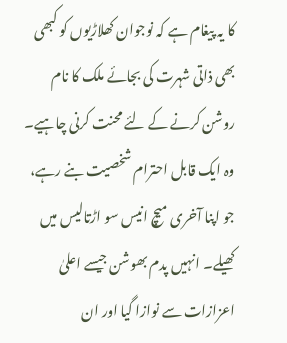کا یہ پیغام ہے کہ نوجوان کھلاڑیوں کو کبھی بھی ذاتی شہرت کی بجائے ملک کا نام روشن کرنے کے لئے محنت کرنی چاہیے۔ وہ ایک قابل احترام شخصیت بنے رہے، جو اپنا آخری میچ انیس سو اڑتالیس میں کھیلے۔ انہیں پدم بھوشن جیسے اعلیٰ اعزازات سے نوازا گیا اور ان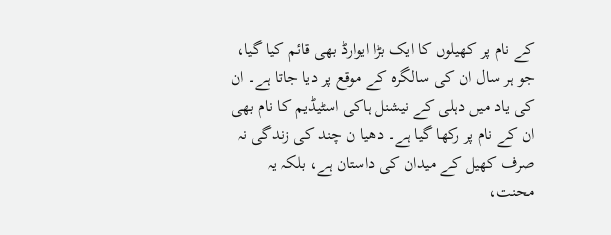کے نام پر کھیلوں کا ایک بڑا ایوارڈ بھی قائم کیا گیا، جو ہر سال ان کی سالگرہ کے موقع پر دیا جاتا ہے۔ ان کی یاد میں دہلی کے نیشنل ہاکی اسٹیڈیم کا نام بھی ان کے نام پر رکھا گیا ہے۔ دھیا ن چند کی زندگی نہ صرف کھیل کے میدان کی داستان ہے، بلکہ یہ محنت،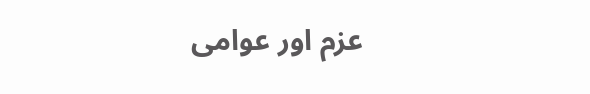عزم اور عوامی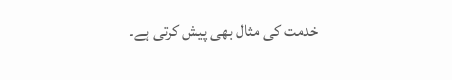خدمت کی مثال بھی پیش کرتی ہے۔